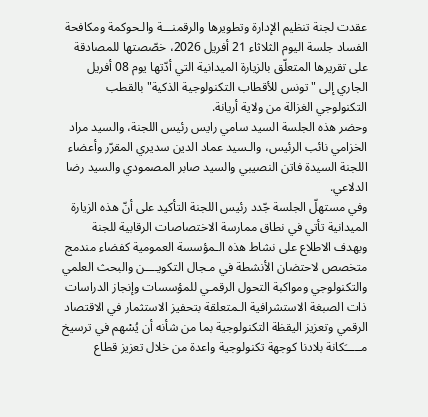عقدت لجنة تنظيم الإدارة وتطويرها والرقمنـــة والـحوكمة ومكافحة الفساد جلسة اليوم الثلاثاء 21 أفريل 2026، خصّصتها للمصادقة على تقريرها المتعلّق بالزيارة الميدانية التي أدّتها يوم 08 أفريل الجاري إلى "تونس للأقطاب التكنولوجية الذكية" بالقطب التكنولوجي الغزالة من ولاية أريانة.
وحضر هذه الجلسة السيد سامي رايس رئيس اللجنة، والسيد مراد الخزامي نائب الرئيس، والـسيد عماد الدين سديري المقرّر وأعضاء اللجنة السيدة فاتن النصيبي والسيد صابر المصمودي والسيد رضا الدلاعي.
وفي مستهلّ الجلسة جّدد رئيس اللجنة التأكيد على أنّ هذه الزيارة الميدانية تأتي في نطاق ممارسة الاختصاصات الرقابية للجنة وبهدف الاطلاع على نشاط هذه الـمؤسسة العمومية كفضاء مندمج متخصص لاحتضان الأنشطة في مـجال التكويــــن والبحث العلمي والتكنولوجي ومواكبة التحول الرقمـي للمؤسسات وإنجاز الدراسات ذات الصبغة الاستشرافية الـمتعلقة بتحفيز الاستثمار في الاقتصاد الرقمي وتعزيز اليقظة التكنولوجية بما من شأنه أن يُسْهم في ترسيخ مـــــَكانة بلادنا كوجهة تكنولوجية واعدة من خلال تعزيز قطاع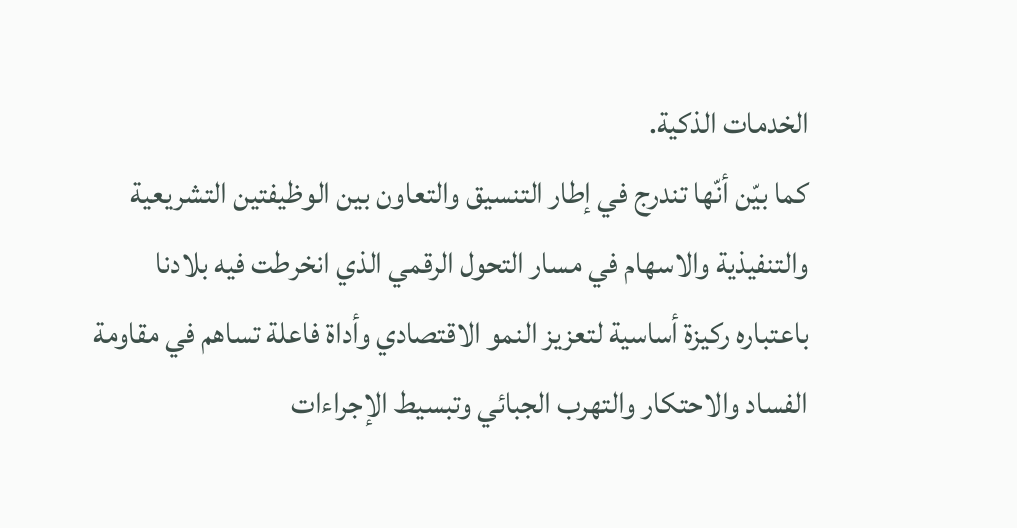الخدمات الذكية.
كما بيّن أنّها تندرج في إطار التنسيق والتعاون بين الوظيفتين التشريعية والتنفيذية والاسهام في مسار التحول الرقمي الذي انخرطت فيه بلادنا باعتباره ركيزة أساسية لتعزيز النمو الاقتصادي وأداة فاعلة تساهم في مقاومة الفساد والاحتكار والتهرب الجبائي وتبسيط الإجراءات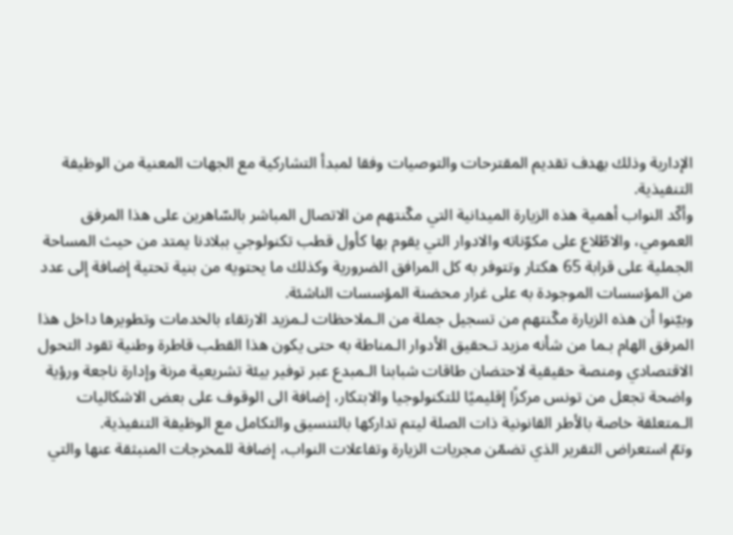الإدارية وذلك بهدف تقديم المقترحات والتوصيات وفقا لمبدأ التشاركية مع الجهات المعنية من الوظيفة التنفيذية.
وأكّد النواب أهمية هذه الزيارة الميدانية التي مكّنتهم من الاتصال المباشر بالسّاهرين على هذا المرفق العمومي، والاطّلاع على مكوّناته والادوار التي يقوم بها كأول قطب تكنولوجي ببلادنا يمتد من حيث المساحة الجملية على قرابة 65 هكتار وتتوفر به كل المرافق الضرورية وكذلك ما يحتويه من بنية تحتية إضافة إلى عدد من المؤسسات الموجودة به على غرار محضنة المؤسسات الناشئة.
وبيّنوا أن هذه الزيارة مكّنتهم من تسجيل جملة من الـملاحظات لـمزيد الارتقاء بالخدمات وتطويرها داخل هذا المرفق الهام بـما من شأنه مزيد تـحقيق الأدوار الـمناطة به حتى يكون هذا القطب قاطرة وطنية تقود التحول الاقتصادي ومنصة حقيقية لاحتضان طاقات شبابنا الـمبدع عبر توفير بيئة تشريعية مرنة وإدارة ناجعة ورؤية واضحة تجعل من تونس مركزًا إقليميًا للتكنولوجيا والابتكار، إضافة الى الوقوف على بعض الاشكاليات الـمتعلقة خاصة بالأطر القانونية ذات الصلة ليتم تداركها بالتنسيق والتكامل مع الوظيفة التنفيذية.
وتمّ استعراض التقرير الذي تضمّن مجريات الزيارة وتفاعلات النواب، إضافة للمخرجات المنبثقة عنها والتي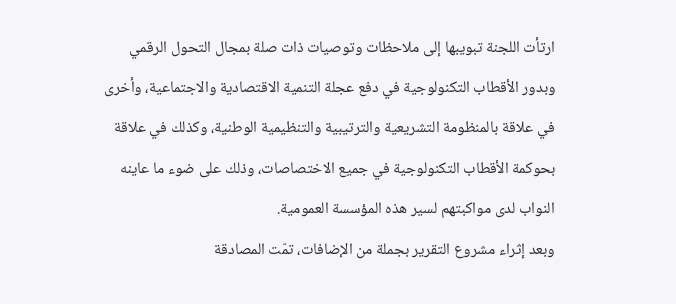ارتأت اللجنة تبويبها إلى ملاحظات وتوصيات ذات صلة بمجال التحول الرقمي وبدور الأقطاب التكنولوجية في دفع عجلة التنمية الاقتصادية والاجتماعية، وأخرى في علاقة بالمنظومة التشريعية والترتيبية والتنظيمية الوطنية، وكذلك في علاقة بحوكمة الأقطاب التكنولوجية في جميع الاختصاصات، وذلك على ضوء ما عاينه النواب لدى مواكبتهم لسير هذه المؤسسة العمومية.
وبعد إثراء مشروع التقرير بجملة من الإضافات، تمّت المصادقة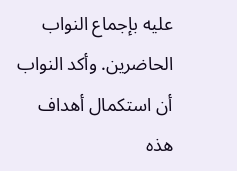عليه بإجماع النواب الحاضرين. وأكد النواب أن استكمال أهداف هذه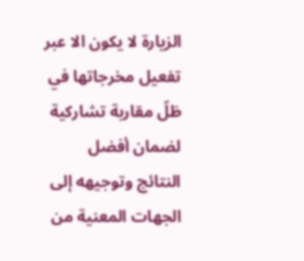الزيارة لا يكون الا عبر تفعيل مخرجاتها في ظلّ مقاربة تشاركية لضمان أفضل النتائج وتوجيهه إلى الجهات المعنية من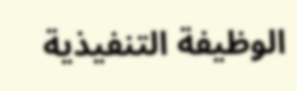الوظيفة التنفيذية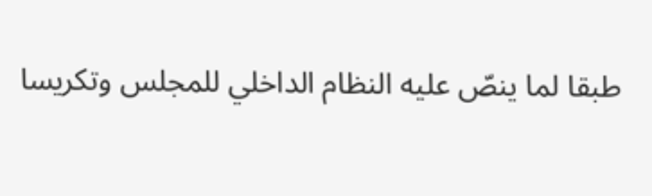طبقا لما ينصّ عليه النظام الداخلي للمجلس وتكريسا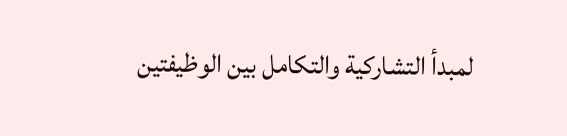لمبدأ التشاركية والتكامل بين الوظيفتين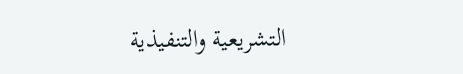التشريعية والتنفيذية